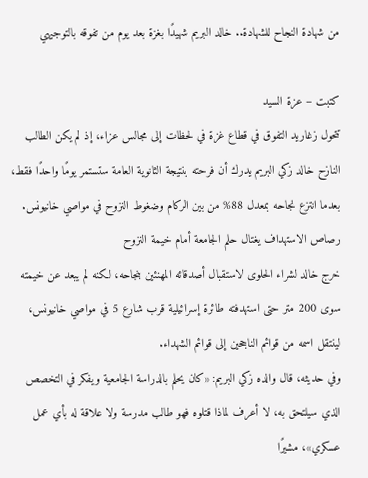من شهادة النجاح للشهادة.. خالد البريم شهيدًا بغزة بعد يوم من تفوقه بالتوجيهي

كتبت – عزة السيد
تتحول زغاريد التفوق في قطاع غزة في لحظات إلى مجالس عزاء، إذ لم يكن الطالب النازح خالد زكي البريم يدرك أن فرحته بنتيجة الثانوية العامة ستستمر يومًا واحدًا فقط، بعدما انتزع نجاحه بمعدل 88% من بين الركام وضغوط النزوح في مواصي خانيونس.
رصاص الاستهداف يغتال حلم الجامعة أمام خيمة النزوح
خرج خالد لشراء الحلوى لاستقبال أصدقائه المهنئين بنجاحه، لكنه لم يبعد عن خيمته سوى 200 متر حتى استهدفته طائرة إسرائيلية قرب شارع 5 في مواصي خانيونس، لينتقل اسمه من قوائم الناجحين إلى قوائم الشهداء.
وفي حديثه، قال والده زكي البريم: «كان يحلم بالدراسة الجامعية ويفكر في التخصص الذي سيلتحق به، لا أعرف لماذا قتلوه فهو طالب مدرسة ولا علاقة له بأي عمل عسكري»، مشيرًا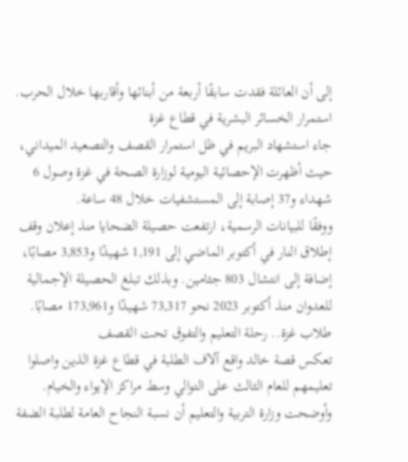إلى أن العائلة فقدت سابقًا أربعة من أبنائها وأقاربها خلال الحرب.
استمرار الخسائر البشرية في قطاع غزة
جاء استشهاد البريم في ظل استمرار القصف والتصعيد الميداني، حيث أظهرت الإحصائية اليومية لوزارة الصحة في غزة وصول 6 شهداء و37 إصابة إلى المستشفيات خلال 48 ساعة.
ووفقًا للبيانات الرسمية، ارتفعت حصيلة الضحايا منذ إعلان وقف إطلاق النار في أكتوبر الماضي إلى 1,191 شهيدًا و3,853 مصابًا، إضافة إلى انتشال 803 جثامين. وبذلك تبلغ الحصيلة الإجمالية للعدوان منذ أكتوبر 2023 نحو 73,317 شهيدًا و173,961 مصابًا.
طلاب غزة.. رحلة التعليم والتفوق تحت القصف
تعكس قصة خالد واقع آلاف الطلبة في قطاع غزة الذين واصلوا تعليمهم للعام الثالث على التوالي وسط مراكز الإيواء والخيام. وأوضحت وزارة التربية والتعليم أن نسبة النجاح العامة لطلبة الضفة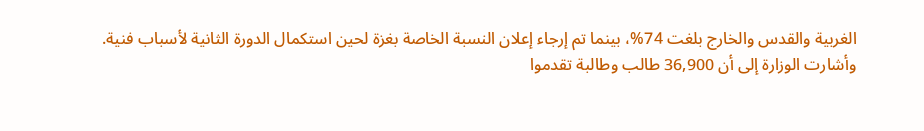الغربية والقدس والخارج بلغت 74%، بينما تم إرجاء إعلان النسبة الخاصة بغزة لحين استكمال الدورة الثانية لأسباب فنية.
وأشارت الوزارة إلى أن 36,900 طالب وطالبة تقدموا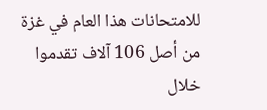للامتحانات هذا العام في غزة من أصل 106 آلاف تقدموا خلال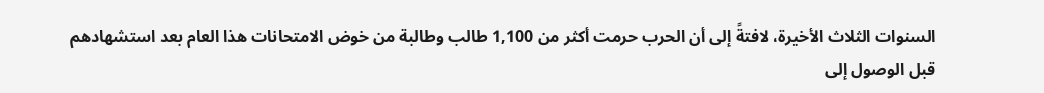السنوات الثلاث الأخيرة، لافتةً إلى أن الحرب حرمت أكثر من 1,100 طالب وطالبة من خوض الامتحانات هذا العام بعد استشهادهم قبل الوصول إلى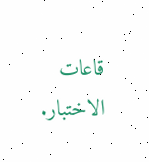قاعات الاختبار.